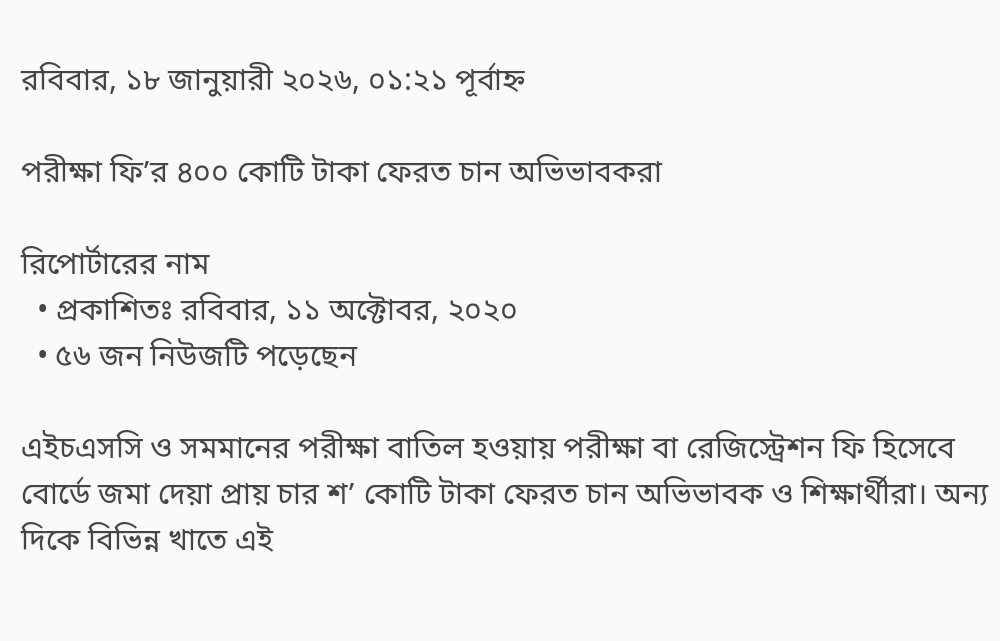রবিবার, ১৮ জানুয়ারী ২০২৬, ০১:২১ পূর্বাহ্ন

পরীক্ষা ফি’র ৪০০ কোটি টাকা ফেরত চান অভিভাবকরা

রিপোর্টারের নাম
  • প্রকাশিতঃ রবিবার, ১১ অক্টোবর, ২০২০
  • ৫৬ জন নিউজটি পড়েছেন

এইচএসসি ও সমমানের পরীক্ষা বাতিল হওয়ায় পরীক্ষা বা রেজিস্ট্রেশন ফি হিসেবে বোর্ডে জমা দেয়া প্রায় চার শ’ কোটি টাকা ফেরত চান অভিভাবক ও শিক্ষার্থীরা। অন্য দিকে বিভিন্ন খাতে এই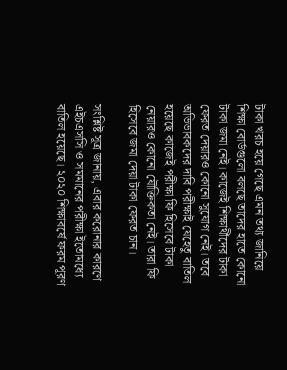টাকা খরচ হয়ে গেছে এমন তথ্য জানিয়ে শিক্ষা বোর্ডগুলো বলছে তাদের হাতে কোনো টাকা জমা নেই। কাজেই শিক্ষার্থীদের টাকা ফেরত দেয়ারও কোনো সুযোগ নেই। তবে অভিভাবকদের দাবি পরীক্ষাই যেহেতু বাতিল হয়েছে কাজেই পরীক্ষা ফি হিসেবে টাকা নেয়ারও কোনো যৌক্তিকতা নেই। তারা ফি হিসেবে জমা দেয়া টাকা ফেরত চান।

সংশ্লিষ্ট সূত্র জানায়, এবার করোনার কারণে এইচএসসি ও সমমানের পরীক্ষা ইতোমধ্যে বাতিল হয়েছে। ২০২০ শিক্ষাবর্ষে ফরম পূরণ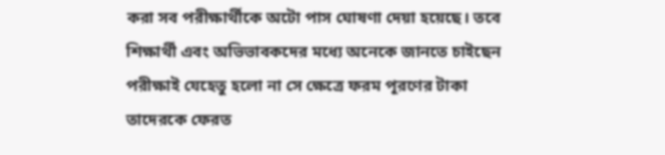করা সব পরীক্ষার্থীকে অটো পাস ঘোষণা দেয়া হয়েছে। তবে শিক্ষার্থী এবং অভিভাবকদের মধ্যে অনেকে জানতে চাইছেন পরীক্ষাই যেহেতু হলো না সে ক্ষেত্রে ফরম পূরণের টাকা তাদেরকে ফেরত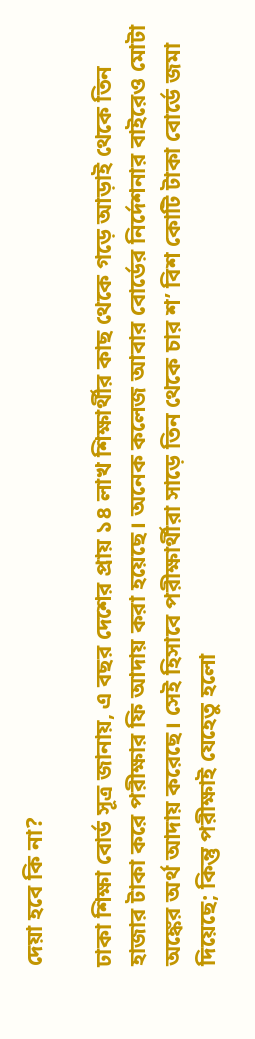দেয়া হবে কি না?

ঢাকা শিক্ষা বোর্ড সূত্র জানায়, এ বছর দেশের প্রায় ১৪ লাখ শিক্ষার্থীর কাছ থেকে গড়ে আড়াই থেকে তিন হাজার টাকা করে পরীক্ষার ফি আদায় করা হয়েছে। অনেক কলেজ আবার বোর্ডের নির্দেশনার বাইরেও মোটা অঙ্কের অর্থ আদায় করেছে। সেই হিসাবে পরীক্ষার্থীরা সাড়ে তিন থেকে চার শ’ বিশ কোটি টাকা বোর্ডে জমা দিয়েছে; কিন্তু পরীক্ষাই যেহেতু হলো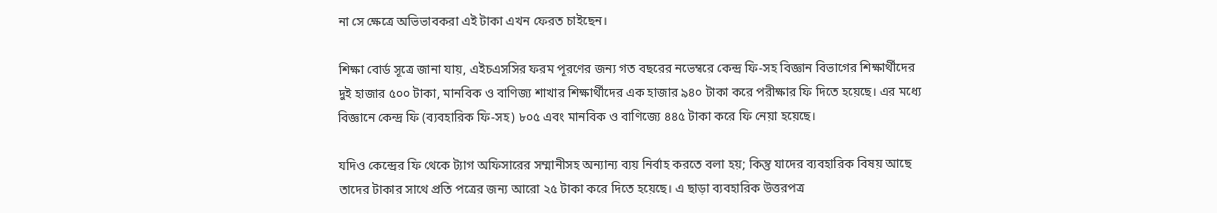না সে ক্ষেত্রে অভিভাবকরা এই টাকা এখন ফেরত চাইছেন।

শিক্ষা বোর্ড সূত্রে জানা যায়, এইচএসসির ফরম পূরণের জন্য গত বছরের নভেম্বরে কেন্দ্র ফি-সহ বিজ্ঞান বিভাগের শিক্ষার্থীদের দুই হাজার ৫০০ টাকা, মানবিক ও বাণিজ্য শাখার শিক্ষার্থীদের এক হাজার ৯৪০ টাকা করে পরীক্ষার ফি দিতে হয়েছে। এর মধ্যে বিজ্ঞানে কেন্দ্র ফি (ব্যবহারিক ফি-সহ) ৮০৫ এবং মানবিক ও বাণিজ্যে ৪৪৫ টাকা করে ফি নেয়া হয়েছে।

যদিও কেন্দ্রের ফি থেকে ট্যাগ অফিসারের সম্মানীসহ অন্যান্য ব্যয় নির্বাহ করতে বলা হয়; কিন্তু যাদের ব্যবহারিক বিষয় আছে তাদের টাকার সাথে প্রতি পত্রের জন্য আরো ২৫ টাকা করে দিতে হয়েছে। এ ছাড়া ব্যবহারিক উত্তরপত্র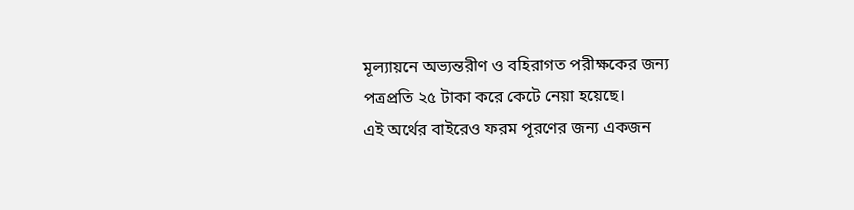মূল্যায়নে অভ্যন্তরীণ ও বহিরাগত পরীক্ষকের জন্য পত্রপ্রতি ২৫ টাকা করে কেটে নেয়া হয়েছে।
এই অর্থের বাইরেও ফরম পূরণের জন্য একজন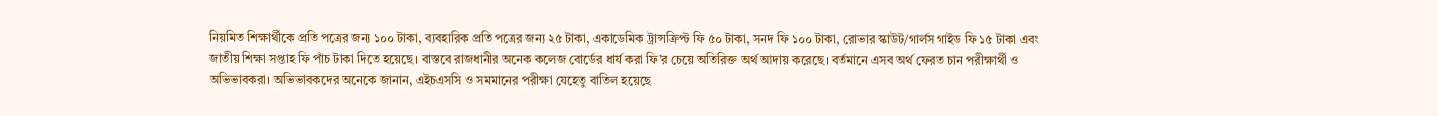নিয়মিত শিক্ষার্থীকে প্রতি পত্রের জন্য ১০০ টাকা, ব্যবহারিক প্রতি পত্রের জন্য ২৫ টাকা, একাডেমিক ট্রান্সক্রিপ্ট ফি ৫০ টাকা, সনদ ফি ১০০ টাকা, রোভার স্কাউট/গার্লস গাইড ফি ১৫ টাকা এবং জাতীয় শিক্ষা সপ্তাহ ফি পাঁচ টাকা দিতে হয়েছে। বাস্তবে রাজধানীর অনেক কলেজ বোর্ডের ধার্য করা ফি’র চেয়ে অতিরিক্ত অর্থ আদায় করেছে। বর্তমানে এসব অর্থ ফেরত চান পরীক্ষার্থী ও অভিভাবকরা। অভিভাবকদের অনেকে জানান, এইচএসসি ও সমমানের পরীক্ষা যেহেতু বাতিল হয়েছে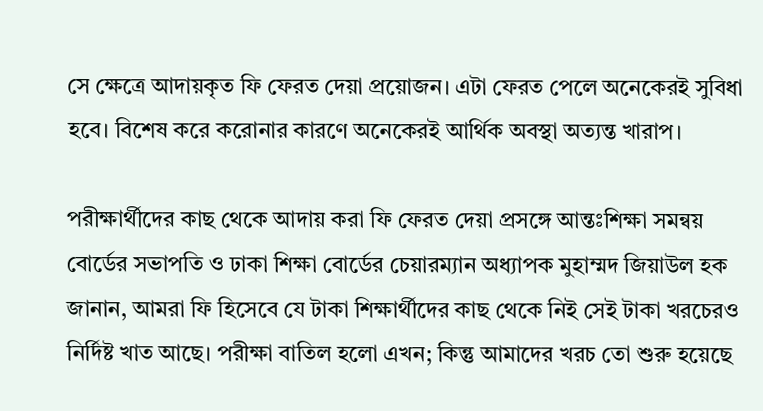সে ক্ষেত্রে আদায়কৃত ফি ফেরত দেয়া প্রয়োজন। এটা ফেরত পেলে অনেকেরই সুবিধা হবে। বিশেষ করে করোনার কারণে অনেকেরই আর্থিক অবস্থা অত্যন্ত খারাপ।

পরীক্ষার্থীদের কাছ থেকে আদায় করা ফি ফেরত দেয়া প্রসঙ্গে আন্তঃশিক্ষা সমন্বয় বোর্ডের সভাপতি ও ঢাকা শিক্ষা বোর্ডের চেয়ারম্যান অধ্যাপক মুহাম্মদ জিয়াউল হক জানান, আমরা ফি হিসেবে যে টাকা শিক্ষার্থীদের কাছ থেকে নিই সেই টাকা খরচেরও নির্দিষ্ট খাত আছে। পরীক্ষা বাতিল হলো এখন; কিন্তু আমাদের খরচ তো শুরু হয়েছে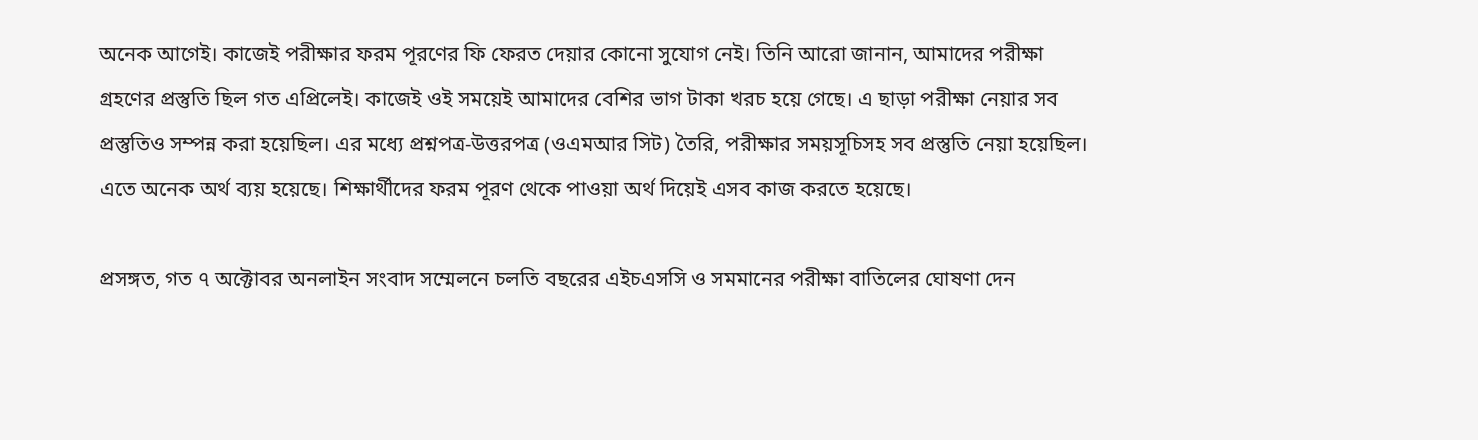অনেক আগেই। কাজেই পরীক্ষার ফরম পূরণের ফি ফেরত দেয়ার কোনো সুযোগ নেই। তিনি আরো জানান, আমাদের পরীক্ষা গ্রহণের প্রস্তুতি ছিল গত এপ্রিলেই। কাজেই ওই সময়েই আমাদের বেশির ভাগ টাকা খরচ হয়ে গেছে। এ ছাড়া পরীক্ষা নেয়ার সব প্রস্তুতিও সম্পন্ন করা হয়েছিল। এর মধ্যে প্রশ্নপত্র-উত্তরপত্র (ওএমআর সিট) তৈরি, পরীক্ষার সময়সূচিসহ সব প্রস্তুতি নেয়া হয়েছিল। এতে অনেক অর্থ ব্যয় হয়েছে। শিক্ষার্থীদের ফরম পূরণ থেকে পাওয়া অর্থ দিয়েই এসব কাজ করতে হয়েছে।

প্রসঙ্গত, গত ৭ অক্টোবর অনলাইন সংবাদ সম্মেলনে চলতি বছরের এইচএসসি ও সমমানের পরীক্ষা বাতিলের ঘোষণা দেন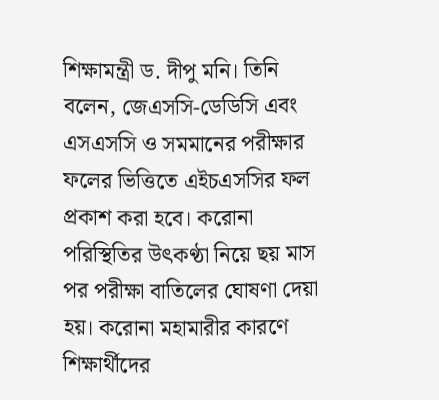শিক্ষামন্ত্রী ড. দীপু মনি। তিনি বলেন, জেএসসি-ডেডিসি এবং এসএসসি ও সমমানের পরীক্ষার ফলের ভিত্তিতে এইচএসসির ফল প্রকাশ করা হবে। করোনা পরিস্থিতির উৎকণ্ঠা নিয়ে ছয় মাস পর পরীক্ষা বাতিলের ঘোষণা দেয়া হয়। করোনা মহামারীর কারণে শিক্ষার্থীদের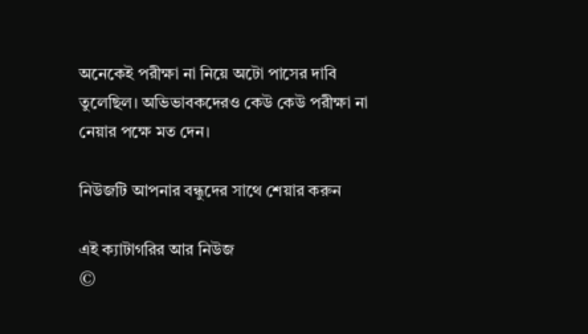অনেকেই পরীক্ষা না নিয়ে অটো পাসের দাবি তুলেছিল। অভিভাবকদেরও কেউ কেউ পরীক্ষা না নেয়ার পক্ষে মত দেন।

নিউজটি আপনার বন্ধুদের সাথে শেয়ার করুন

এই ক্যাটাগরির আর নিউজ
©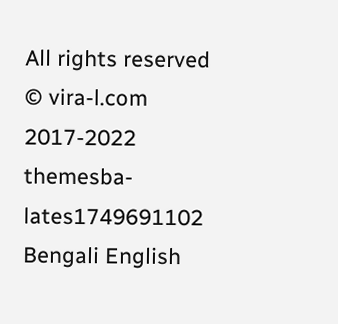All rights reserved © vira-l.com 2017-2022
themesba-lates1749691102
Bengali English